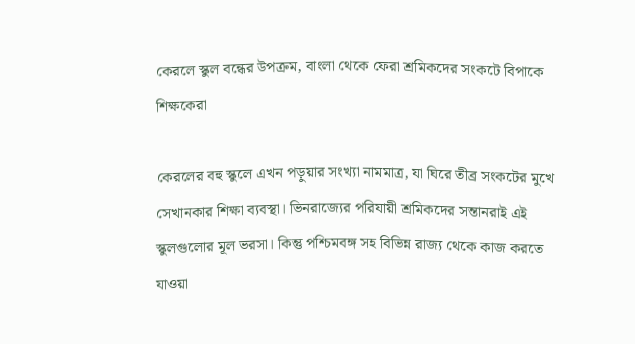কেরলে স্কুল বন্ধের উপক্রম, বাংলা থেকে ফেরা শ্রমিকদের সংকটে বিপাকে শিক্ষকেরা

কেরলের বহু স্কুলে এখন পড়ুয়ার সংখ্যা নামমাত্র, যা ঘিরে তীব্র সংকটের মুখে সেখানকার শিক্ষা ব্যবস্থা। ভিনরাজ্যের পরিযায়ী শ্রমিকদের সন্তানরাই এই স্কুলগুলোর মূল ভরসা। কিন্তু পশ্চিমবঙ্গ সহ বিভিন্ন রাজ্য থেকে কাজ করতে যাওয়া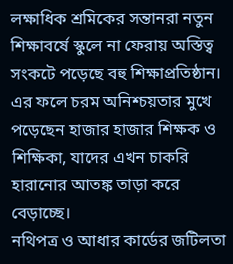লক্ষাধিক শ্রমিকের সন্তানরা নতুন শিক্ষাবর্ষে স্কুলে না ফেরায় অস্তিত্ব সংকটে পড়েছে বহু শিক্ষাপ্রতিষ্ঠান। এর ফলে চরম অনিশ্চয়তার মুখে পড়েছেন হাজার হাজার শিক্ষক ও শিক্ষিকা, যাদের এখন চাকরি হারানোর আতঙ্ক তাড়া করে বেড়াচ্ছে।
নথিপত্র ও আধার কার্ডের জটিলতা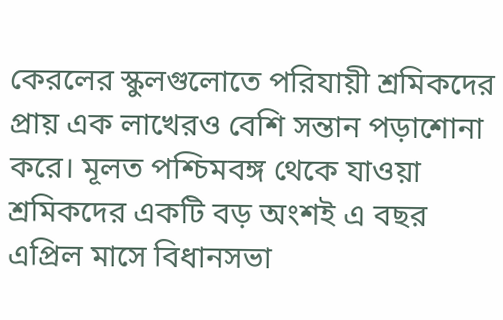কেরলের স্কুলগুলোতে পরিযায়ী শ্রমিকদের প্রায় এক লাখেরও বেশি সন্তান পড়াশোনা করে। মূলত পশ্চিমবঙ্গ থেকে যাওয়া শ্রমিকদের একটি বড় অংশই এ বছর এপ্রিল মাসে বিধানসভা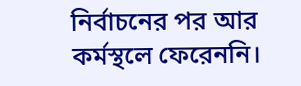নির্বাচনের পর আর কর্মস্থলে ফেরেননি।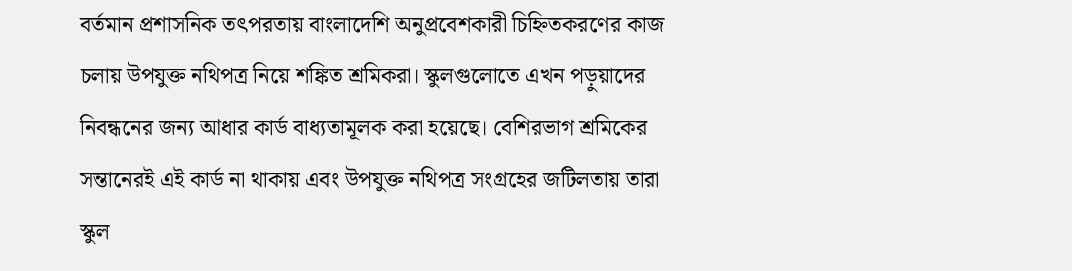বর্তমান প্রশাসনিক তৎপরতায় বাংলাদেশি অনুপ্রবেশকারী চিহ্নিতকরণের কাজ চলায় উপযুক্ত নথিপত্র নিয়ে শঙ্কিত শ্রমিকরা। স্কুলগুলোতে এখন পড়ুয়াদের নিবন্ধনের জন্য আধার কার্ড বাধ্যতামূলক করা হয়েছে। বেশিরভাগ শ্রমিকের সন্তানেরই এই কার্ড না থাকায় এবং উপযুক্ত নথিপত্র সংগ্রহের জটিলতায় তারা স্কুল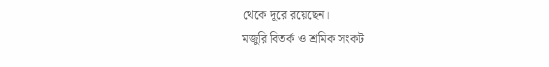থেকে দূরে রয়েছেন।
মজুরি বিতর্ক ও শ্রমিক সংকট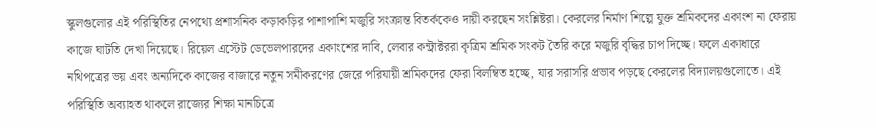স্কুলগুলোর এই পরিস্থিতির নেপথ্যে প্রশাসনিক কড়াকড়ির পাশাপাশি মজুরি সংক্রান্ত বিতর্ককেও দায়ী করছেন সংশ্লিষ্টরা। কেরলের নির্মাণ শিল্পে যুক্ত শ্রমিকদের একাংশ না ফেরায় কাজে ঘাটতি দেখা দিয়েছে। রিয়েল এস্টেট ডেভেলপারদের একাংশের দাবি, লেবার কন্ট্রাক্টররা কৃত্রিম শ্রমিক সংকট তৈরি করে মজুরি বৃদ্ধির চাপ দিচ্ছে। ফলে একাধারে নথিপত্রের ভয় এবং অন্যদিকে কাজের বাজারে নতুন সমীকরণের জেরে পরিযায়ী শ্রমিকদের ফেরা বিলম্বিত হচ্ছে, যার সরাসরি প্রভাব পড়ছে কেরলের বিদ্যালয়গুলোতে। এই পরিস্থিতি অব্যাহত থাকলে রাজ্যের শিক্ষা মানচিত্রে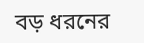বড় ধরনের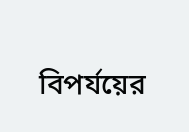বিপর্যয়ের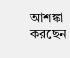আশঙ্কা করছেন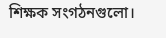শিক্ষক সংগঠনগুলো।